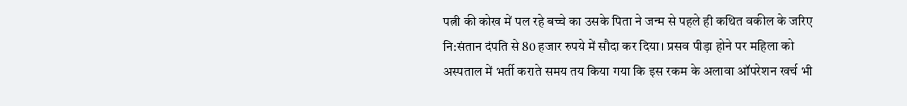पत्नी की कोख में पल रहे बच्चे का उसके पिता ने जन्म से पहले ही कथित वकील के जरिए नि:संतान दंपति से 80 हजार रुपये में सौदा कर दिया। प्रसव पीड़ा होने पर महिला को अस्पताल में भर्ती कराते समय तय किया गया कि इस रकम के अलावा ऑपरेशन खर्च भी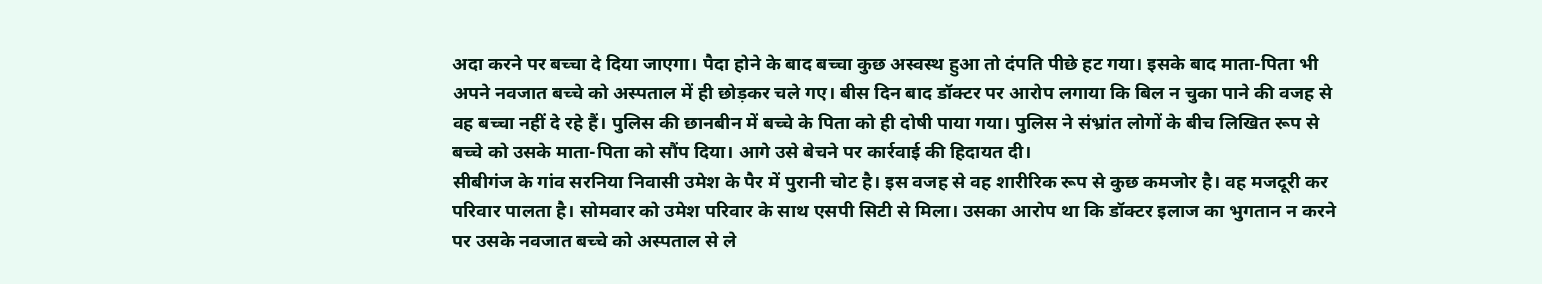अदा करने पर बच्चा दे दिया जाएगा। पैदा होने के बाद बच्चा कुछ अस्वस्थ हुआ तो दंपति पीछे हट गया। इसके बाद माता-पिता भी अपने नवजात बच्चे को अस्पताल में ही छोड़कर चले गए। बीस दिन बाद डॉक्टर पर आरोप लगाया कि बिल न चुका पाने की वजह से वह बच्चा नहीं दे रहे हैं। पुलिस की छानबीन में बच्चे के पिता को ही दोषी पाया गया। पुलिस ने संभ्रांत लोगों के बीच लिखित रूप से बच्चे को उसके माता-पिता को सौंप दिया। आगे उसे बेचने पर कार्रवाई की हिदायत दी।
सीबीगंज के गांव सरनिया निवासी उमेश के पैर में पुरानी चोट है। इस वजह से वह शारीरिक रूप से कुछ कमजोर है। वह मजदूरी कर परिवार पालता है। सोमवार को उमेश परिवार के साथ एसपी सिटी से मिला। उसका आरोप था कि डॉक्टर इलाज का भुगतान न करने पर उसके नवजात बच्चे को अस्पताल से ले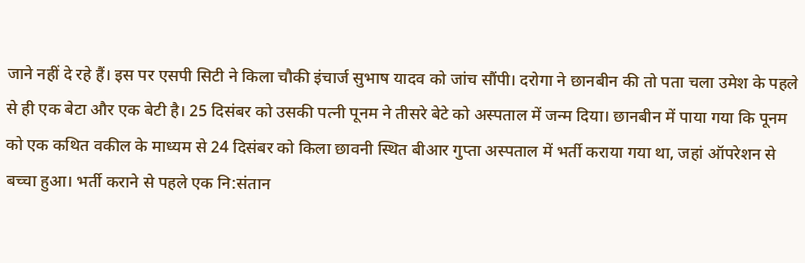जाने नहीं दे रहे हैं। इस पर एसपी सिटी ने किला चौकी इंचार्ज सुभाष यादव को जांच सौंपी। दरोगा ने छानबीन की तो पता चला उमेश के पहले से ही एक बेटा और एक बेटी है। 25 दिसंबर को उसकी पत्नी पूनम ने तीसरे बेटे को अस्पताल में जन्म दिया। छानबीन में पाया गया कि पूनम को एक कथित वकील के माध्यम से 24 दिसंबर को किला छावनी स्थित बीआर गुप्ता अस्पताल में भर्ती कराया गया था, जहां ऑपरेशन से बच्चा हुआ। भर्ती कराने से पहले एक नि:संतान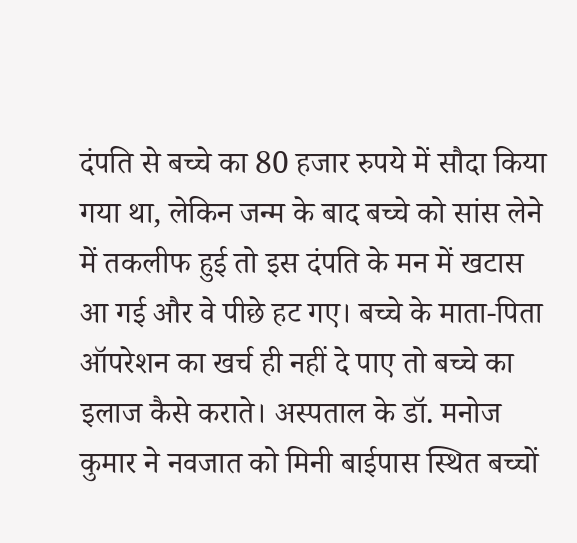दंपति से बच्चे का 80 हजार रुपये में सौदा किया गया था, लेकिन जन्म के बाद बच्चे को सांस लेने में तकलीफ हुई तो इस दंपति के मन में खटास आ गई और वे पीछे हट गए। बच्चे के माता-पिता ऑपरेशन का खर्च ही नहीं दे पाए तो बच्चे का इलाज कैसे कराते। अस्पताल के डॉ. मनोज कुमार ने नवजात को मिनी बाईपास स्थित बच्चों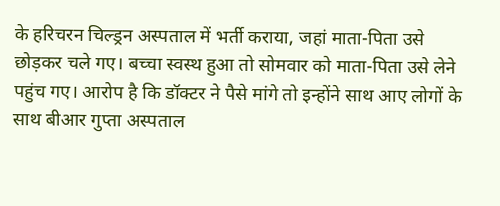के हरिचरन चिल्ड्रन अस्पताल में भर्ती कराया, जहां माता-पिता उसे छोड़कर चले गए। बच्चा स्वस्थ हुआ तो सोमवार को माता-पिता उसे लेने पहुंच गए। आरोप है कि डॉक्टर ने पैसे मांगे तो इन्होंने साथ आए लोगों के साथ बीआर गुप्ता अस्पताल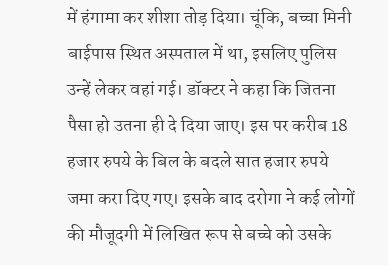में हंगामा कर शीशा तोड़ दिया। चूंकि, बच्चा मिनी बाईपास स्थित अस्पताल में था, इसलिए पुलिस उन्हें लेकर वहां गई। डॉक्टर ने कहा कि जितना पैसा हो उतना ही दे दिया जाए। इस पर करीब 18 हजार रुपये के बिल के बदले सात हजार रुपये जमा करा दिए गए। इसके बाद दरोगा ने कई लोगों की मौजूदगी में लिखित रूप से बच्चे को उसके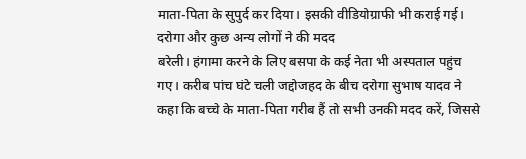माता-पिता के सुपुर्द कर दिया। इसकी वीडियोग्राफी भी कराई गई।
दरोगा और कुछ अन्य लोगों ने की मदद
बरेली। हंगामा करने के लिए बसपा के कई नेता भी अस्पताल पहुंच गए। करीब पांच घंटे चली जद्दोजहद के बीच दरोगा सुभाष यादव ने कहा कि बच्चे के माता-पिता गरीब हैं तो सभी उनकी मदद करें, जिससे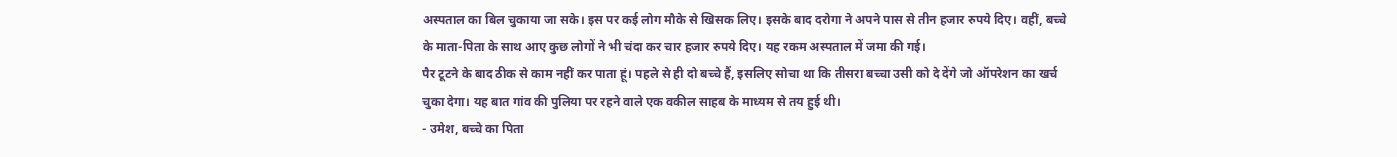अस्पताल का बिल चुकाया जा सके। इस पर कई लोग मौके से खिसक लिए। इसके बाद दरोगा ने अपने पास से तीन हजार रुपये दिए। वहीं, बच्चे के माता-पिता के साथ आए कुछ लोगों ने भी चंदा कर चार हजार रुपये दिए। यह रकम अस्पताल में जमा की गई।
पैर टूटने के बाद ठीक से काम नहीं कर पाता हूं। पहले से ही दो बच्चे हैं, इसलिए सोचा था कि तीसरा बच्चा उसी को दे देंगे जो ऑपरेशन का खर्च चुका देगा। यह बात गांव की पुलिया पर रहने वाले एक वकील साहब के माध्यम से तय हुई थी।
- उमेश, बच्चे का पिता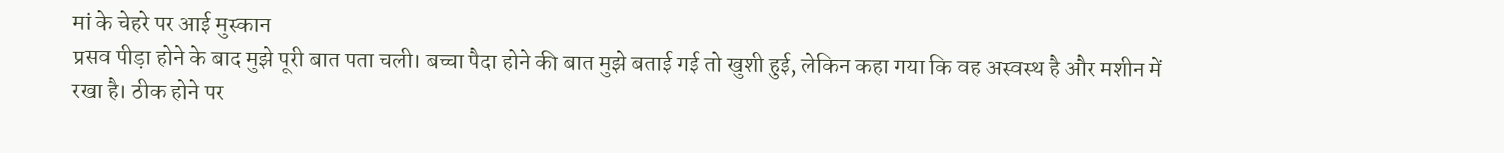मां के चेहरे पर आई मुस्कान
प्रसव पीड़ा होने के बाद मुझे पूरी बात पता चली। बच्चा पैदा होने की बात मुझे बताई गई तो खुशी हुई, लेकिन कहा गया कि वह अस्वस्थ है और मशीन में रखा है। ठीक होने पर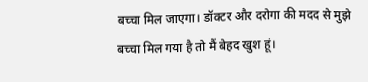बच्चा मिल जाएगा। डॉक्टर और दरोगा की मदद से मुझे बच्चा मिल गया है तो मैं बेहद खुश हूं।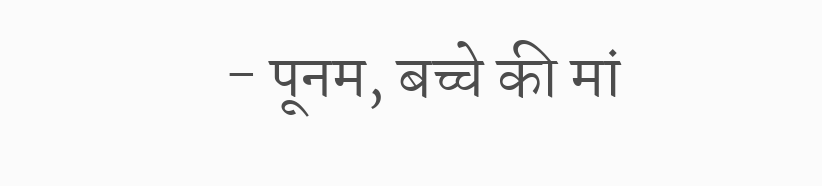- पूनम, बच्चे की मां